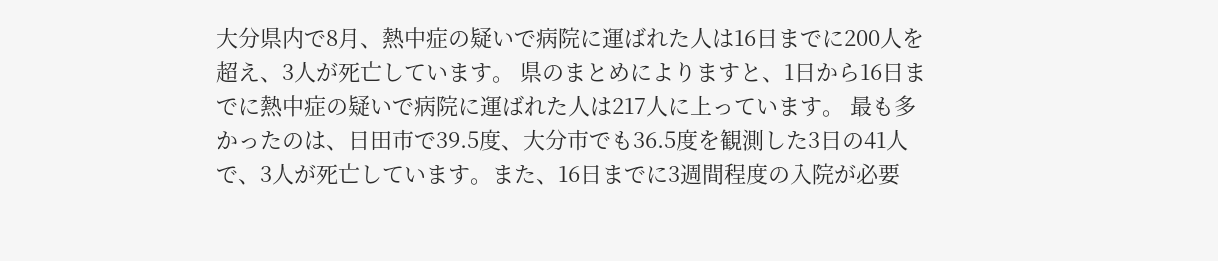大分県内で8月、熱中症の疑いで病院に運ばれた人は16日までに200人を超え、3人が死亡しています。 県のまとめによりますと、1日から16日までに熱中症の疑いで病院に運ばれた人は217人に上っています。 最も多かったのは、日田市で39.5度、大分市でも36.5度を観測した3日の41人で、3人が死亡しています。また、16日までに3週間程度の入院が必要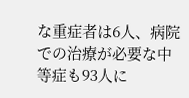な重症者は6人、病院での治療が必要な中等症も93人に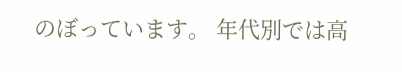のぼっています。 年代別では高